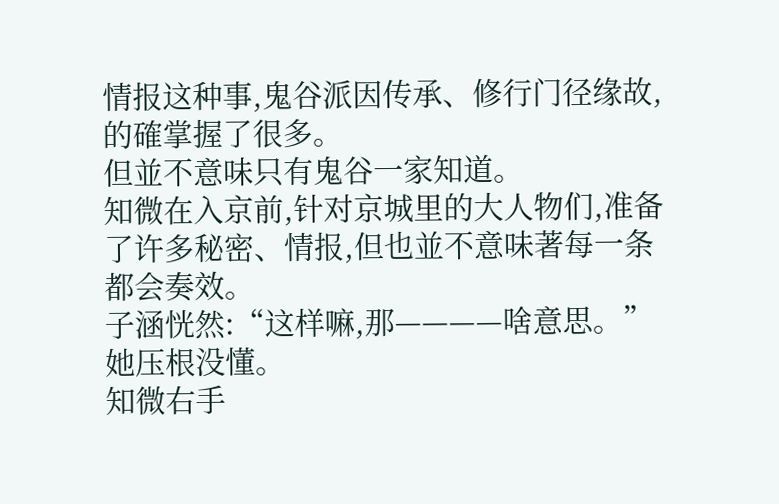情报这种事,鬼谷派因传承、修行门径缘故,的確掌握了很多。
但並不意味只有鬼谷一家知道。
知微在入京前,针对京城里的大人物们,准备了许多秘密、情报,但也並不意味著每一条都会奏效。
子涵恍然:“这样嘛,那————啥意思。”
她压根没懂。
知微右手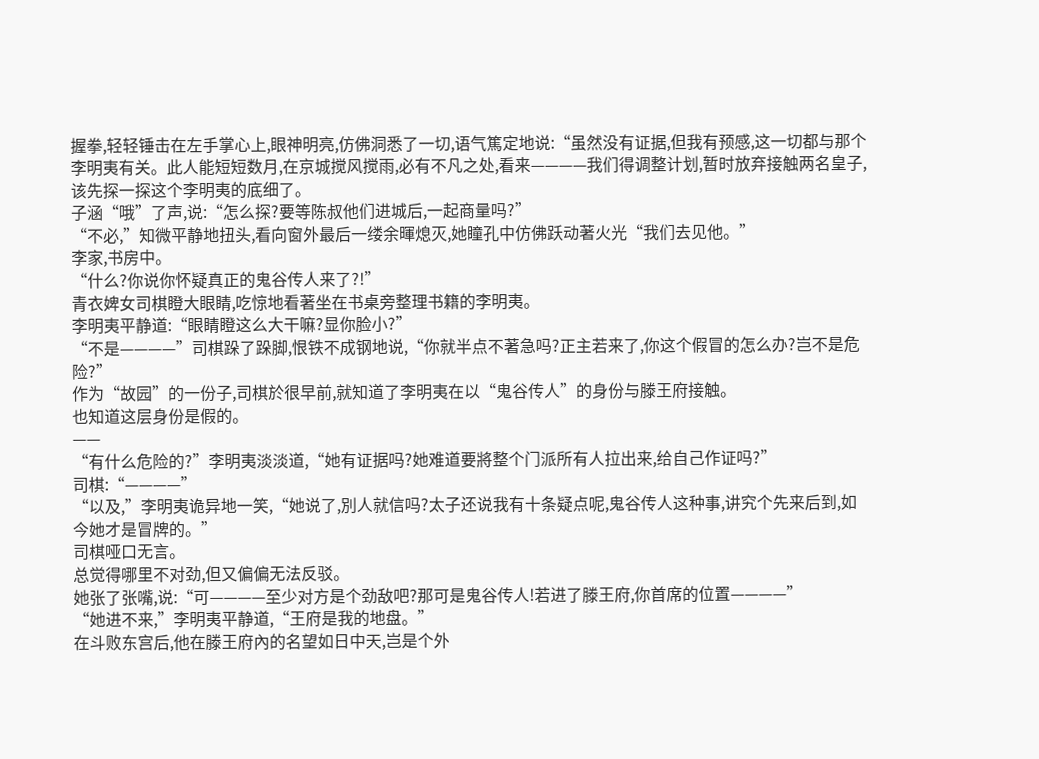握拳,轻轻锤击在左手掌心上,眼神明亮,仿佛洞悉了一切,语气篤定地说:“虽然没有证据,但我有预感,这一切都与那个李明夷有关。此人能短短数月,在京城搅风搅雨,必有不凡之处,看来————我们得调整计划,暂时放弃接触两名皇子,该先探一探这个李明夷的底细了。
子涵“哦”了声,说:“怎么探?要等陈叔他们进城后,一起商量吗?”
“不必,”知微平静地扭头,看向窗外最后一缕余暉熄灭,她瞳孔中仿佛跃动著火光“我们去见他。”
李家,书房中。
“什么?你说你怀疑真正的鬼谷传人来了?!”
青衣婢女司棋瞪大眼睛,吃惊地看著坐在书桌旁整理书籍的李明夷。
李明夷平静道:“眼睛瞪这么大干嘛?显你脸小?”
“不是————”司棋跺了跺脚,恨铁不成钢地说,“你就半点不著急吗?正主若来了,你这个假冒的怎么办?岂不是危险?”
作为“故园”的一份子,司棋於很早前,就知道了李明夷在以“鬼谷传人”的身份与滕王府接触。
也知道这层身份是假的。
——
“有什么危险的?”李明夷淡淡道,“她有证据吗?她难道要將整个门派所有人拉出来,给自己作证吗?”
司棋:“————”
“以及,”李明夷诡异地一笑,“她说了,別人就信吗?太子还说我有十条疑点呢,鬼谷传人这种事,讲究个先来后到,如今她才是冒牌的。”
司棋哑口无言。
总觉得哪里不对劲,但又偏偏无法反驳。
她张了张嘴,说:“可————至少对方是个劲敌吧?那可是鬼谷传人!若进了滕王府,你首席的位置————”
“她进不来,”李明夷平静道,“王府是我的地盘。”
在斗败东宫后,他在滕王府內的名望如日中天,岂是个外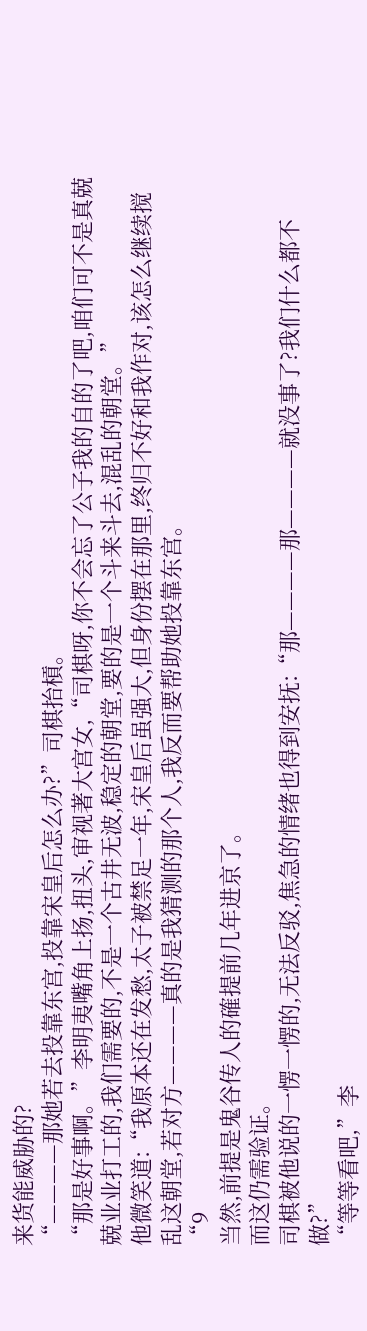来货能威胁的?
“————那她若去投靠东宫,投靠宋皇后怎么办?”司棋抬槓。
“那是好事啊。”李明夷嘴角上扬,扭头,审视著大宫女,“司棋呀,你不会忘了公子我的自的了吧,咱们可不是真兢兢业业打工的,我们需要的,不是一个古井无波,稳定的朝堂,要的是一个斗来斗去,混乱的朝堂。”
他微笑道:“我原本还在发愁,太子被禁足一年,宋皇后虽强大,但身份摆在那里,终归不好和我作对,该怎么继续搅乱这朝堂,若对方————真的是我猜测的那个人,我反而要帮助她投靠东宫。
“9
当然,前提是鬼谷传人的確提前几年进京了。
而这仍需验证。
司棋被他说的一愣一愣的,无法反驳,焦急的情绪也得到安抚:“那————那————就没事了?我们什么都不做?”
“等等看吧,”李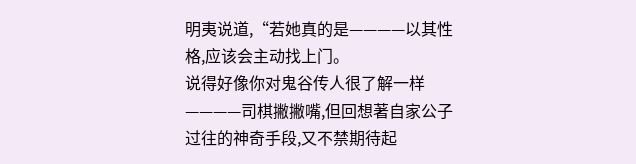明夷说道,“若她真的是————以其性格,应该会主动找上门。
说得好像你对鬼谷传人很了解一样————司棋撇撇嘴,但回想著自家公子过往的神奇手段,又不禁期待起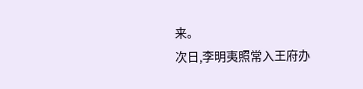来。
次日,李明夷照常入王府办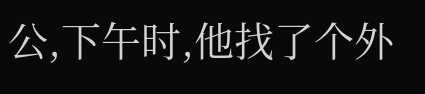公,下午时,他找了个外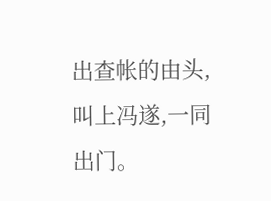出查帐的由头,叫上冯遂,一同出门。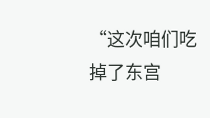“这次咱们吃掉了东宫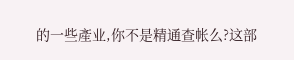的一些產业,你不是精通查帐么?这部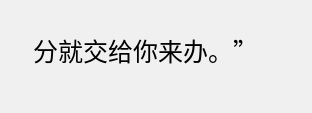分就交给你来办。”